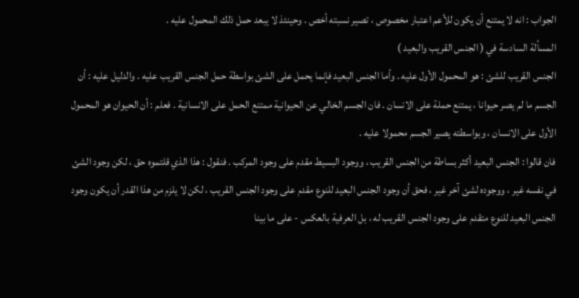الجواب : انه لا يمتنع أن يكون للأعم اعتبار مخصوص ، تصير نسبته أخص . وحينئذ لا يبعد حمل ذلك المحمول عليه .
المسألة السادسة في ( الجنس القريب والبعيد )
الجنس القريب للشئ : هو المحمول الأول عليه . وأما الجنس البعيد فإنما يحمل على الشئ بواسطة حمل الجنس القريب عليه . والدليل عليه : أن الجسم ما لم يصر حيوانا ، يمتنع حملة على الانسان . فان الجسم الخالي عن الحيوانية ممتنع الحمل على الانسانية . فعلم : أن الحيوان هو المحمول الأول على الانسان ، وبواسطته يصير الجسم محمولا عليه .
فان قالوا : الجنس البعيد أكثر بساطة من الجنس القريب ، ووجود البسيط مقدم على وجود المركب . فنقول : هذا الذي قلتموه حق ، لكن وجود الشئ في نفسه غير ، ووجوده لشئ آخر غير ، فحق أن وجود الجنس البعيد للنوع مقدم على وجود الجنس القريب ، لكن لا يلزم من هذا القدر أن يكون وجود الجنس البعيد للنوع متقدم على وجود الجنس القريب له ، بل العرفية بالعكس - على ما بينا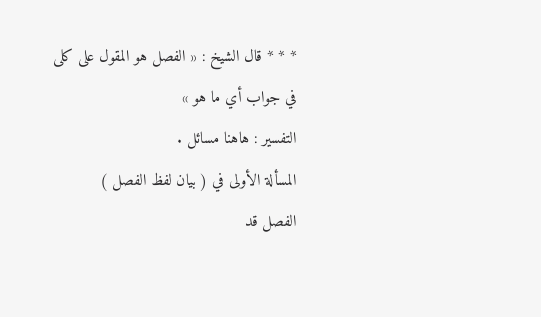* * * قال الشيخ : « الفصل هو المقول على كلى في جواب أي ما هو »
التفسير : هاهنا مسائل .
المسألة الأولى في ( بيان لفظ الفصل )
الفصل قد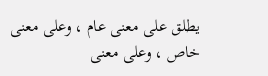يطلق على معنى عام ، وعلى معنى خاص ، وعلى معنى